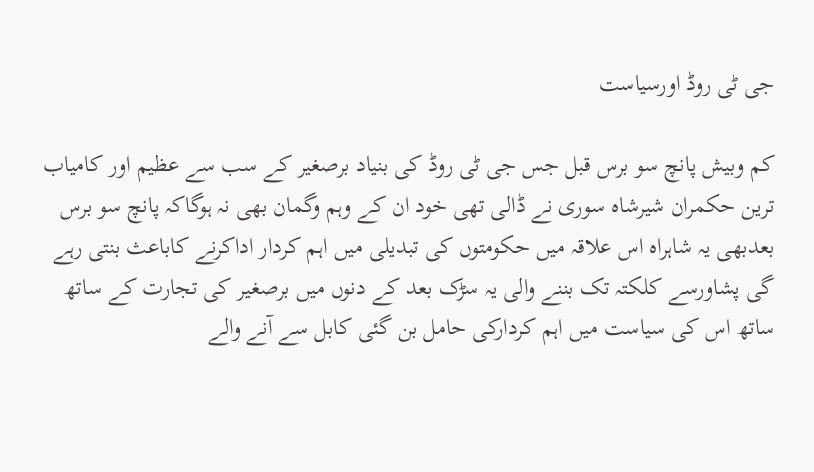جی ٹی روڈ اورسیاست

کم وبیش پانچ سو برس قبل جس جی ٹی روڈ کی بنیاد برصغیر کے سب سے عظیم اور کامیاب ترین حکمران شیرشاہ سوری نے ڈالی تھی خود ان کے وہم وگمان بھی نہ ہوگاکہ پانچ سو برس بعدبھی یہ شاہراہ اس علاقہ میں حکومتوں کی تبدیلی میں اہم کردار اداکرنے کاباعث بنتی رہے گی پشاورسے کلکتہ تک بننے والی یہ سڑک بعد کے دنوں میں برصغیر کی تجارت کے ساتھ ساتھ اس کی سیاست میں اہم کردارکی حامل بن گئی کابل سے آنے والے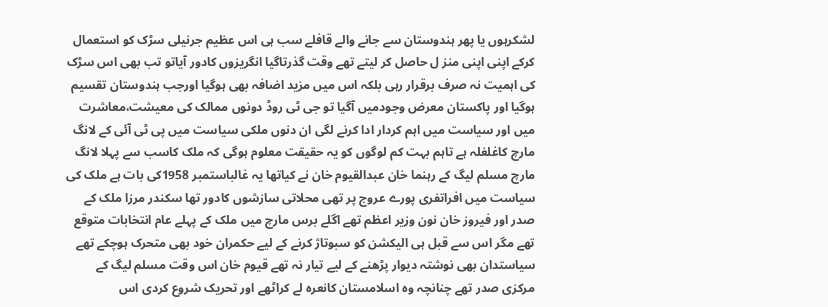لشکرہوں یا پھر ہندوستان سے جانے والے قافلے سب ہی اس عظیم جرنیلی سڑک کو استعمال کرکے اپنی اپنی منز ل حاصل کر لیتے تھے وقت گذرتاگیا انگریزوں کادور آیاتو تب بھی اس سڑک کی اہمیت نہ صرف برقرار رہی بلکہ اس میں مزید اضافہ بھی ہوگیا اورجب ہندوستان تقسیم ہوگیا اور پاکستان معرض وجودمیں آگیا تو جی ٹی روڈ دونوں ممالک کی معیشت،معاشرت میں اور سیاست میں اہم کردار ادا کرنے لگی ان دنوں ملکی سیاست میں پی ٹی آئی کے لانگ مارچ کاغلغلہ ہے تاہم بہت کم لوگوں کو یہ حقیقت معلوم ہوگی کہ ملک کاسب سے پہلا لانگ مارچ مسلم لیگ کے رہنما خان عبدالقیوم خان نے کیاتھا یہ غالباستمبر 1958کی بات ہے ملک کی سیاست میں افراتفری پورے عروج پر تھی محلاتی سازشوں کادور تھا سکندر مرزا ملک کے صدر اور فیروز خان نون وزیر اعظم تھے اگلے برس مارچ میں ملک کے پہلے عام انتخابات متوقع تھے مگر اس سے قبل ہی الیکشن کو سبوتاژ کرنے کے لیے حکمران خود بھی متحرک ہوچکے تھے سیاستدان بھی نوشتہ دیوار پڑھنے کے لیے تیار نہ تھے قیوم خان اس وقت مسلم لیگ کے مرکزی صدر تھے چنانچہ وہ اسلامستان کانعرہ لے کراٹھے اور تحریک شروع کردی اس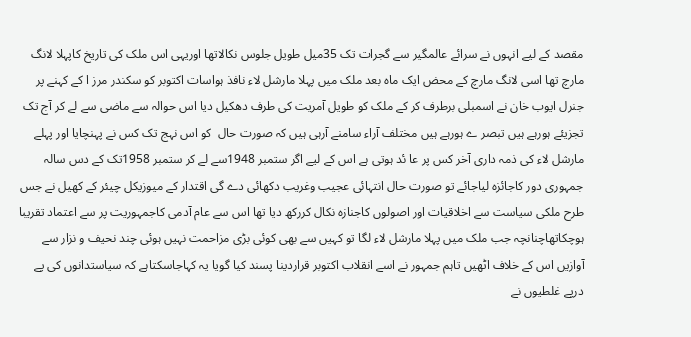مقصد کے لیے انہوں نے سرائے عالمگیر سے گجرات تک 35میل طویل جلوس نکالاتھا اوریہی اس ملک کی تاریخ کاپہلا لانگ مارچ تھا اسی لانگ مارچ کے محض ایک ماہ بعد ملک میں پہلا مارشل لاء نافذ ہواسات اکتوبر کو سکندر مرز ا کے کہنے پر جنرل ایوب خان نے اسمبلی برطرف کر کے ملک کو طویل آمریت کی طرف دھکیل دیا اس حوالہ سے ماضی سے لے کر آج تک تجزیئے ہورہے ہیں تبصر ے ہورہے ہیں مختلف آراء سامنے آرہی ہیں کہ صورت حال  کو اس نہج تک کس نے پہنچایا اور پہلے مارشل لاء کی ذمہ داری آخر کس پر عا ئد ہوتی ہے اس کے لیے اگر ستمبر 1948سے لے کر ستمبر 1958تک کے دس سالہ جمہوری دور کاجائزہ لیاجائے تو صورت حال انتہائی عجیب وغریب دکھائی دے گی اقتدار کے میوزیکل چیئر کے کھیل نے جس طرح ملکی سیاست سے اخلاقیات اور اصولوں کاجنازہ نکال کررکھ دیا تھا اس سے عام آدمی کاجمہوریت پر سے اعتماد تقریبا ہوچکاتھاچنانچہ جب ملک میں پہلا مارشل لاء لگا تو کہیں سے بھی کوئی بڑی مزاحمت نہیں ہوئی چند نحیف و نزار سے آوازیں اس کے خلاف اٹھیں تاہم جمہور نے اسے انقلاب اکتوبر قراردینا پسند کیا گویا یہ کہاجاسکتاہے کہ سیاستدانوں کی پے درپے غلطیوں نے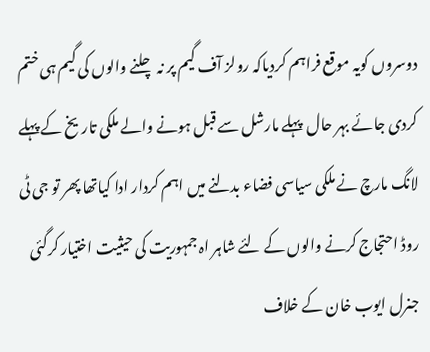دوسروں کویہ موقع فراہم کردیاکہ رولز آف گیم پر نہ چلنے والوں کی گیم ہی ختم کردی جائے بہر حال  پہلے مارشل سے قبل ہونے والے ملکی تاریخ کے پہلے لانگ مارچ نے ملکی سیاسی فضاء بدلنے میں اہم کردار ادا کیاتھا پھر تو جی ٹی روڈ احتجاج کرنے والوں کے لئے شاہر اہ جمہوریت کی حیثیت اختیار کرگئی جنرل ایوب خان کے خلاف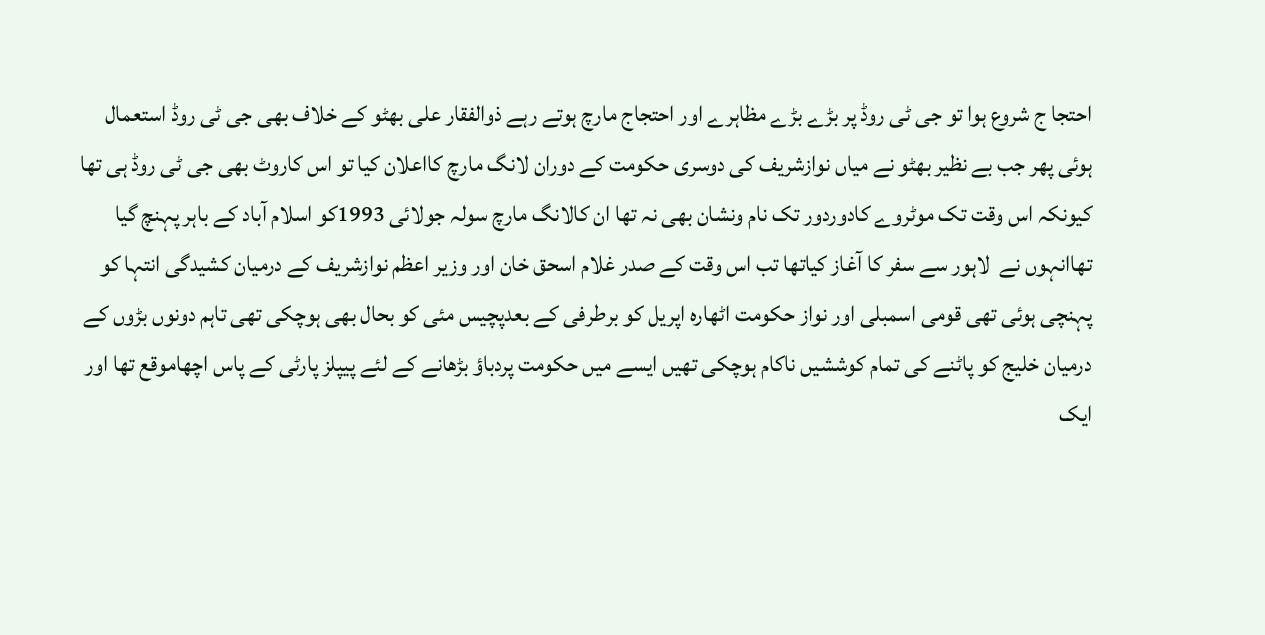احتجا ج شروع ہوا تو جی ٹی روڈ پر بڑے بڑے مظاہرے اور احتجاج مارچ ہوتے رہے ذوالفقار علی بھٹو کے خلاف بھی جی ٹی روڈ استعمال ہوئی پھر جب بے نظیر بھٹو نے میاں نوازشریف کی دوسری حکومت کے دوران لانگ مارچ کااعلان کیا تو اس کاروٹ بھی جی ٹی روڈ ہی تھا کیونکہ اس وقت تک موٹروے کادوردور تک نام ونشان بھی نہ تھا ان کالانگ مارچ سولہ جولائی 1993کو اسلام آباد کے باہر پہنچ گیا تھاانہوں نے  لاہور سے سفر کا آغاز کیاتھا تب اس وقت کے صدر غلام اسحق خان اور وزیر اعظم نوازشریف کے درمیان کشیدگی انتہا کو پہنچی ہوئی تھی قومی اسمبلی اور نواز حکومت اٹھارہ اپریل کو برطرفی کے بعدپچیس مئی کو بحال بھی ہوچکی تھی تاہم دونوں بڑوں کے درمیان خلیج کو پاٹنے کی تمام کوششیں ناکام ہوچکی تھیں ایسے میں حکومت پردباؤ بڑھانے کے لئے پیپلز پارٹی کے پاس اچھاموقع تھا اور ایک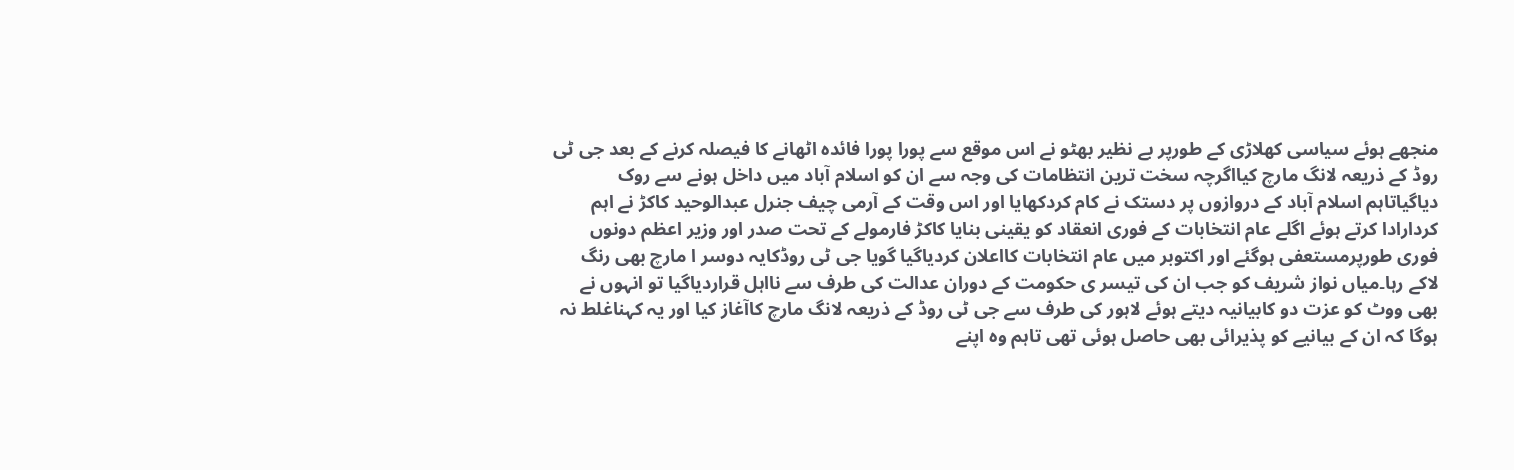منجھے ہوئے سیاسی کھلاڑی کے طورپر بے نظیر بھٹو نے اس موقع سے پورا پورا فائدہ اٹھانے کا فیصلہ کرنے کے بعد جی ٹی روڈ کے ذریعہ لانگ مارچ کیااگرچہ سخت ترین انتظامات کی وجہ سے ان کو اسلام آباد میں داخل ہونے سے روک دیاگیاتاہم اسلام آباد کے دروازوں پر دستک نے کام کردکھایا اور اس وقت کے آرمی چیف جنرل عبدالوحید کاکڑ نے اہم کردارادا کرتے ہوئے اگلے عام انتخابات کے فوری انعقاد کو یقینی بنایا کاکڑ فارمولے کے تحت صدر اور وزیر اعظم دونوں فوری طورپرمستعفی ہوگئے اور اکتوبر میں عام انتخابات کااعلان کردیاگیا گویا جی ٹی روڈکایہ دوسر ا مارچ بھی رنگ لاکے رہا۔میاں نواز شریف کو جب ان کی تیسر ی حکومت کے دوران عدالت کی طرف سے نااہل قراردیاگیا تو انہوں نے بھی ووٹ کو عزت دو کابیانیہ دیتے ہوئے لاہور کی طرف سے جی ٹی روڈ کے ذریعہ لانگ مارچ کاآغاز کیا اور یہ کہناغلط نہ ہوگا کہ ان کے بیانیے کو پذیرائی بھی حاصل ہوئی تھی تاہم وہ اپنے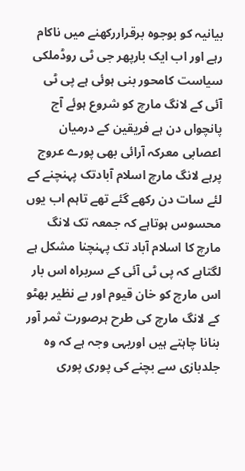بیانیہ کو بوجوہ برقراررکھنے میں ناکام رہے اور اب ایک بارپھر جی ٹی روڈملکی سیاست کامحور بنی ہوئی ہے پی ٹی آئی کے لانگ مارچ کو شروع ہوئے آج پانچواں دن ہے فریقین کے درمیان اعصابی معرکہ آرائی بھی پورے عروج پرہے لانگ مارچ اسلام آبادتک پہنچنے کے لئے سات دن رکھے گئے تھے تاہم اب یوں محسوس ہوتاہے کہ جمعہ تک لانگ مارچ کا اسلام آباد تک پہنچنا مشکل ہے لگتاہے کہ پی ٹی آئی کے سربراہ اس بار اس مارچ کو خان قیوم اور بے نظیر بھٹو کے لانگ مارچ کی طرح ہرصورت ثمر آور بنانا چاہتے ہیں اوریہی وجہ ہے کہ وہ جلدبازی سے بچنے کی پوری پوری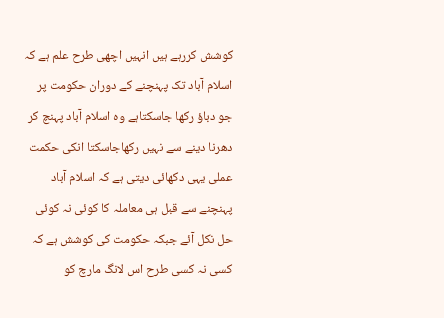کوشش کررہے ہیں انہیں اچھی طرح علم ہے کہ اسلام آباد تک پہنچنے کے دوران حکومت پر جو دباؤ رکھا جاسکتاہے وہ اسلام آباد پہنچ کر دھرنا دینے سے نہیں رکھاجاسکتا انکی حکمت عملی یہی دکھائی دیتی ہے کہ اسلام آباد پہنچنے سے قبل ہی معاملہ کا کوئی نہ کوئی حل نکل آئے جبکہ حکومت کی کوشش ہے کہ کسی نہ کسی طرح اس لانگ مارچ کو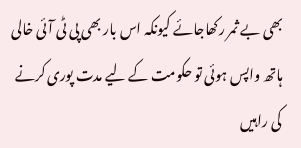بھی بے ثمر رکھاجائے کیونکہ اس بار بھی پی ٹی آئی خالی ہاتھ واپس ہوئی تو حکومت کے لیے مدت پوری کرنے کی راہیں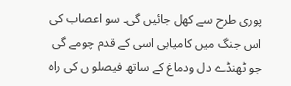پوری طرح سے کھل جائیں گی۔ سو اعصاب کی اس جنگ میں کامیابی اسی کے قدم چومے گی جو ٹھنڈے دل ودماغ کے ساتھ فیصلو ں کی راہ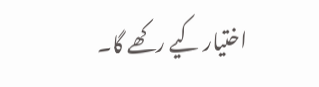اختیار کیے رکھے گا۔